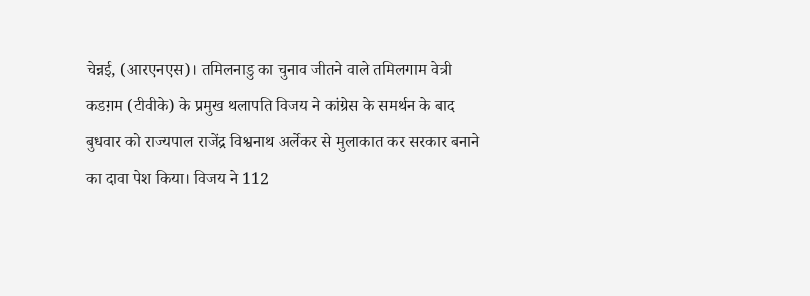चेन्नई, (आरएनएस)। तमिलनाडु का चुनाव जीतने वाले तमिलगाम वेत्री कडग़म (टीवीके) के प्रमुख थलापति विजय ने कांग्रेस के समर्थन के बाद बुधवार को राज्यपाल राजेंद्र विश्वनाथ अर्लेकर से मुलाकात कर सरकार बनाने का दावा पेश किया। विजय ने 112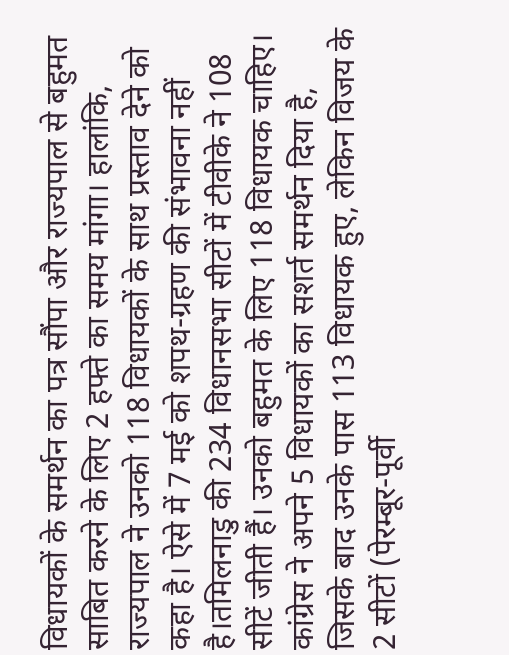विधायकों के समर्थन का पत्र सौंपा और राज्यपाल से बहुमत साबित करने के लिए 2 हफ्ते का समय मांगा। हालांकि, राज्यपाल ने उनको 118 विधायकों के साथ प्रस्ताव देने को कहा है। ऐसे में 7 मई को शपथ-ग्रहण की संभावना नहीं है।तमिलनाडु की 234 विधानसभा सीटों में टीवीके ने 108 सीटें जीती हैं। उनको बहुमत के लिए 118 विधायक चाहिए। कांग्रेस ने अपने 5 विधायकों का सशर्त समर्थन दिया है, जिसके बाद उनके पास 113 विधायक हुए, लेकिन विजय के 2 सीटों (पेरम्बूर-पूर्वी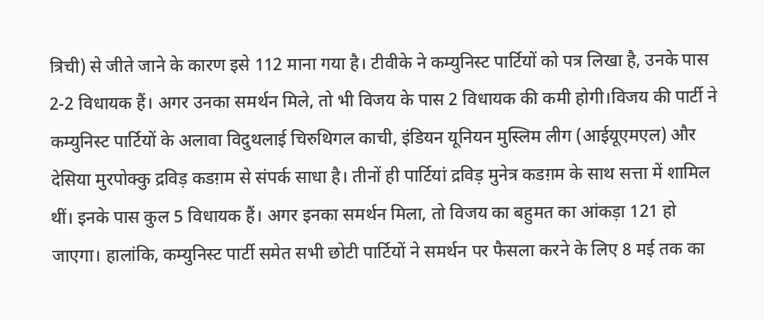त्रिची) से जीते जाने के कारण इसे 112 माना गया है। टीवीके ने कम्युनिस्ट पार्टियों को पत्र लिखा है, उनके पास 2-2 विधायक हैं। अगर उनका समर्थन मिले, तो भी विजय के पास 2 विधायक की कमी होगी।विजय की पार्टी ने कम्युनिस्ट पार्टियों के अलावा विदुथलाई चिरुथिगल काची, इंडियन यूनियन मुस्लिम लीग (आईयूएमएल) और देसिया मुरपोक्कु द्रविड़ कडग़म से संपर्क साधा है। तीनों ही पार्टियां द्रविड़ मुनेत्र कडग़म के साथ सत्ता में शामिल थीं। इनके पास कुल 5 विधायक हैं। अगर इनका समर्थन मिला, तो विजय का बहुमत का आंकड़ा 121 हो जाएगा। हालांकि, कम्युनिस्ट पार्टी समेत सभी छोटी पार्टियों ने समर्थन पर फैसला करने के लिए 8 मई तक का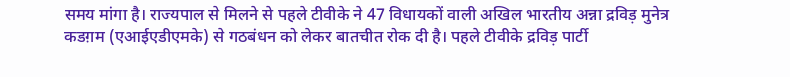समय मांगा है। राज्यपाल से मिलने से पहले टीवीके ने 47 विधायकों वाली अखिल भारतीय अन्ना द्रविड़ मुनेत्र कडग़म (एआईएडीएमके) से गठबंधन को लेकर बातचीत रोक दी है। पहले टीवीके द्रविड़ पार्टी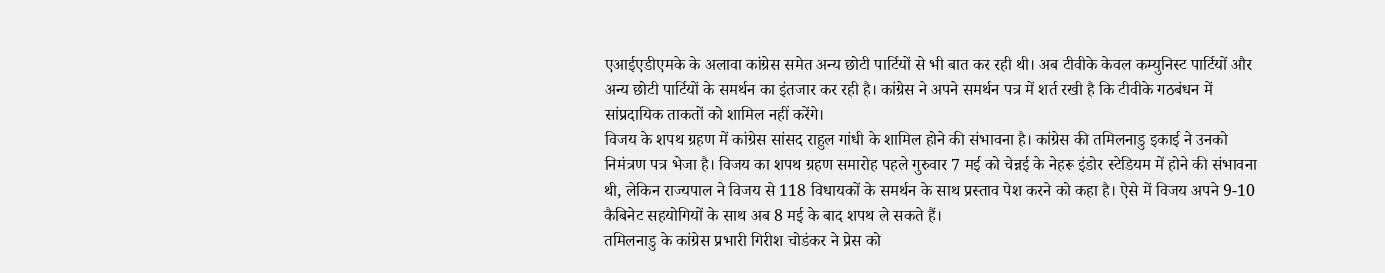एआईएडीएमके के अलावा कांग्रेस समेत अन्य छोटी पार्टियों से भी बात कर रही थी। अब टीवीके केवल कम्युनिस्ट पार्टियों और अन्य छोटी पार्टियों के समर्थन का इंतजार कर रही है। कांग्रेस ने अपने समर्थन पत्र में शर्त रखी है कि टीवीके गठबंधन में सांप्रदायिक ताकतों को शामिल नहीं करेंगे।
विजय के शपथ ग्रहण में कांग्रेस सांसद राहुल गांधी के शामिल होने की संभावना है। कांग्रेस की तमिलनाडु इकाई ने उनको निमंत्रण पत्र भेजा है। विजय का शपथ ग्रहण समारोह पहले गुरुवार 7 मई को चेन्नई के नेहरू इंडोर स्टेडियम में होने की संभावना थी, लेकिन राज्यपाल ने विजय से 118 विधायकों के समर्थन के साथ प्रस्ताव पेश करने को कहा है। ऐसे में विजय अपने 9-10 कैबिनेट सहयोगियों के साथ अब 8 मई के बाद शपथ ले सकते हैं।
तमिलनाडु के कांग्रेस प्रभारी गिरीश चोडंकर ने प्रेस को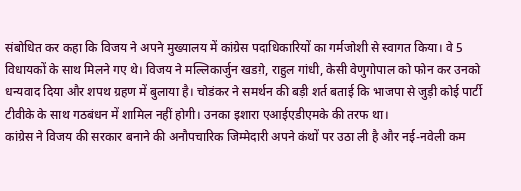संबोधित कर कहा कि विजय ने अपने मुख्यालय में कांग्रेस पदाधिकारियों का गर्मजोशी से स्वागत किया। वे 5 विधायकों के साथ मिलने गए थे। विजय ने मल्लिकार्जुन खडग़े, राहुल गांधी, केसी वेणुगोपाल को फोन कर उनको धन्यवाद दिया और शपथ ग्रहण में बुलाया है। चोडंकर ने समर्थन की बड़ी शर्त बताई कि भाजपा से जुड़ी कोई पार्टी टीवीके के साथ गठबंधन में शामिल नहीं होगी। उनका इशारा एआईएडीएमके की तरफ था।
कांग्रेस ने विजय की सरकार बनाने की अनौपचारिक जिम्मेदारी अपने कंथों पर उठा ली है और नई-नवेली कम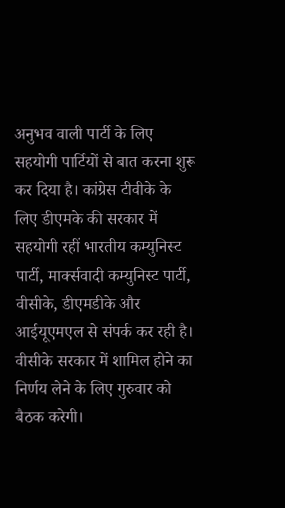अनुभव वाली पार्टी के लिए सहयोगी पार्टियों से बात करना शुरू कर दिया है। कांग्रेस टीवीके के लिए डीएमके की सरकार में सहयोगी रहीं भारतीय कम्युनिस्ट पार्टी, मार्क्सवादी कम्युनिस्ट पार्टी, वीसीके, डीएमडीके और आईयूएमएल से संपर्क कर रही है। वीसीके सरकार में शामिल होने का निर्णय लेने के लिए गुरुवार को बैठक करेगी।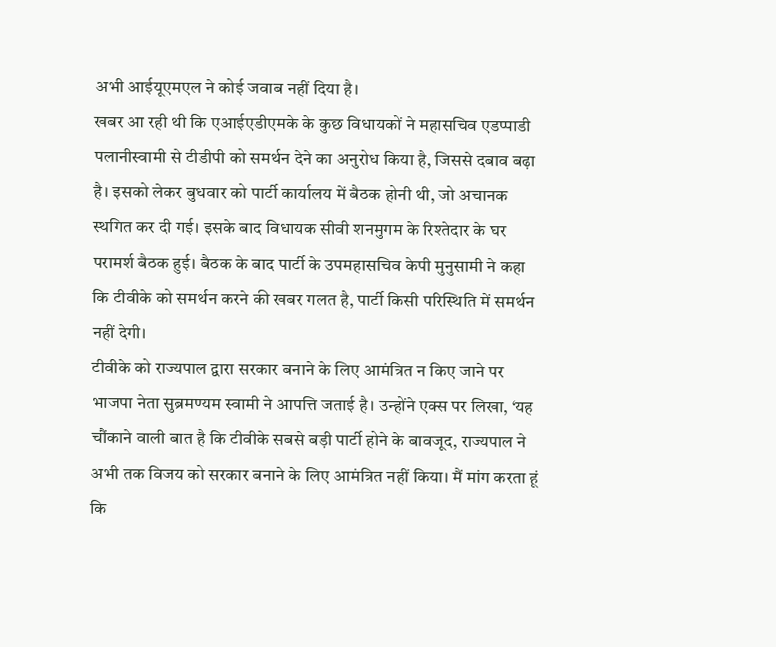अभी आईयूएमएल ने कोई जवाब नहीं दिया है।
खबर आ रही थी कि एआईएडीएमके के कुछ विधायकों ने महासचिव एडप्पाडी पलानीस्वामी से टीडीपी को समर्थन देने का अनुरोध किया है, जिससे दबाव बढ़ा है। इसको लेकर बुधवार को पार्टी कार्यालय में बैठक होनी थी, जो अचानक स्थगित कर दी गई। इसके बाद विधायक सीवी शनमुगम के रिश्तेदार के घर परामर्श बैठक हुई। बैठक के बाद पार्टी के उपमहासचिव केपी मुनुसामी ने कहा कि टीवीके को समर्थन करने की खबर गलत है, पार्टी किसी परिस्थिति में समर्थन नहीं देगी।
टीवीके को राज्यपाल द्वारा सरकार बनाने के लिए आमंत्रित न किए जाने पर भाजपा नेता सुब्रमण्यम स्वामी ने आपत्ति जताई है। उन्होंने एक्स पर लिखा, ‘यह चौंकाने वाली बात है कि टीवीके सबसे बड़ी पार्टी होने के बावजूद, राज्यपाल ने अभी तक विजय को सरकार बनाने के लिए आमंत्रित नहीं किया। मैं मांग करता हूं कि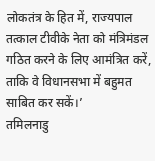लोकतंत्र के हित में, राज्यपाल तत्काल टीवीके नेता को मंत्रिमंडल गठित करने के लिए आमंत्रित करें, ताकि वे विधानसभा में बहुमत साबित कर सकें।’
तमिलनाडु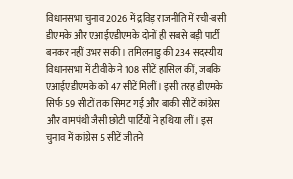विधानसभा चुनाव 2026 में द्रविड़ राजनीति में रची-बसी डीएमके और एआईएडीएमके दोनों ही सबसे बड़ी पार्टी बनकर नहीं उभर सकी। तमिलनाडु की 234 सदस्यीय विधानसभा में टीवीके ने 108 सीटें हासिल कीं, जबकि एआईएडीएमके को 47 सीटें मिलीं। इसी तरह डीएमके सिर्फ 59 सीटों तक सिमट गई और बाकी सीटें कांग्रेस और वामपंथी जैसी छोटी पार्टियों ने हथिया लीं। इस चुनाव में कांग्रेस 5 सीटें जीतने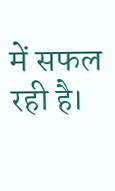में सफल रही है।